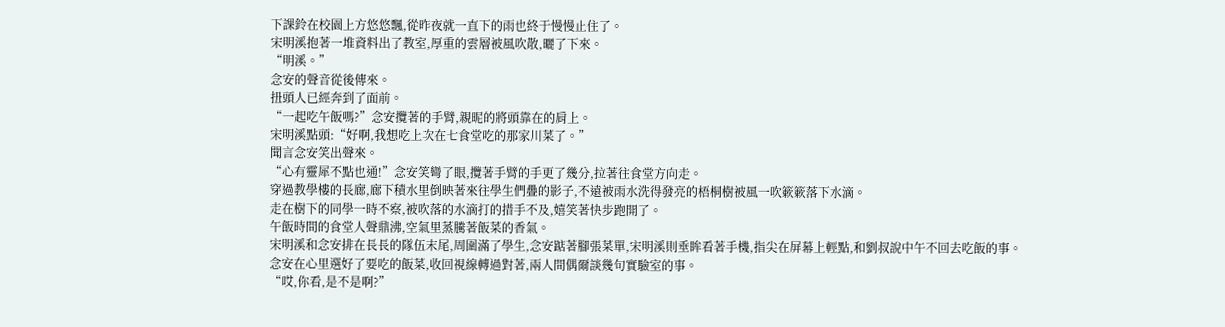下課鈴在校園上方悠悠飄,從昨夜就一直下的雨也終于慢慢止住了。
宋明溪抱著一堆資料出了教室,厚重的雲層被風吹散,曬了下來。
“明溪。”
念安的聲音從後傳來。
扭頭人已經奔到了面前。
“一起吃午飯嗎?”念安攬著的手臂,親昵的將頭靠在的肩上。
宋明溪點頭:“好啊,我想吃上次在七食堂吃的那家川菜了。”
聞言念安笑出聲來。
“心有靈犀不點也通!”念安笑彎了眼,攬著手臂的手更了幾分,拉著往食堂方向走。
穿過教學樓的長廊,廊下積水里倒映著來往學生們疊的影子,不遠被雨水洗得發亮的梧桐樹被風一吹簌簌落下水滴。
走在樹下的同學一時不察,被吹落的水滴打的措手不及,嬉笑著快步跑開了。
午飯時間的食堂人聲鼎沸,空氣里蒸騰著飯菜的香氣。
宋明溪和念安排在長長的隊伍末尾,周圍滿了學生,念安踮著腳張菜單,宋明溪則垂眸看著手機,指尖在屏幕上輕點,和劉叔說中午不回去吃飯的事。
念安在心里選好了要吃的飯菜,收回視線轉過對著,兩人間偶爾談幾句實驗室的事。
“哎,你看,是不是啊?”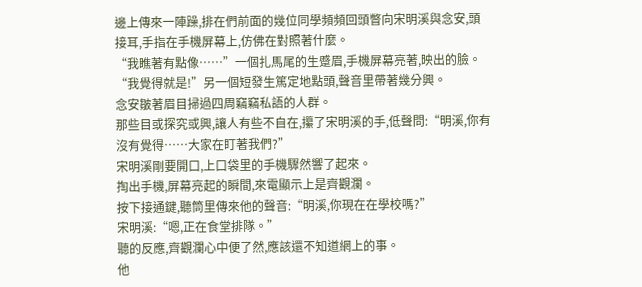邊上傳來一陣躁,排在們前面的幾位同學頻頻回頭瞥向宋明溪與念安,頭接耳,手指在手機屏幕上,仿佛在對照著什麼。
“我瞧著有點像……”一個扎馬尾的生蹙眉,手機屏幕亮著,映出的臉。
“我覺得就是!”另一個短發生篤定地點頭,聲音里帶著幾分興。
念安皺著眉目掃過四周竊竊私語的人群。
那些目或探究或興,讓人有些不自在,攥了宋明溪的手,低聲問:“明溪,你有沒有覺得……大家在盯著我們?”
宋明溪剛要開口,上口袋里的手機驟然響了起來。
掏出手機,屏幕亮起的瞬間,來電顯示上是齊觀瀾。
按下接通鍵,聽筒里傳來他的聲音:“明溪,你現在在學校嗎?”
宋明溪:“嗯,正在食堂排隊。”
聽的反應,齊觀瀾心中便了然,應該還不知道網上的事。
他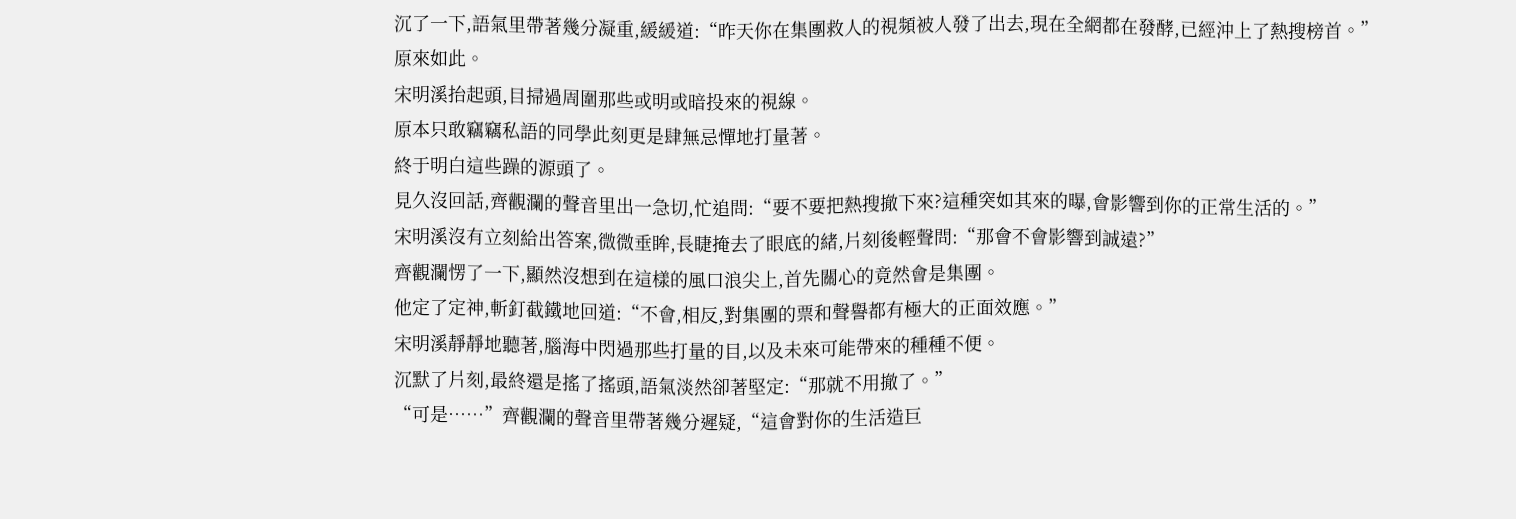沉了一下,語氣里帶著幾分凝重,緩緩道:“昨天你在集團救人的視頻被人發了出去,現在全網都在發酵,已經沖上了熱搜榜首。”
原來如此。
宋明溪抬起頭,目掃過周圍那些或明或暗投來的視線。
原本只敢竊竊私語的同學此刻更是肆無忌憚地打量著。
終于明白這些躁的源頭了。
見久沒回話,齊觀瀾的聲音里出一急切,忙追問:“要不要把熱搜撤下來?這種突如其來的曝,會影響到你的正常生活的。”
宋明溪沒有立刻給出答案,微微垂眸,長睫掩去了眼底的緒,片刻後輕聲問:“那會不會影響到誠遠?”
齊觀瀾愣了一下,顯然沒想到在這樣的風口浪尖上,首先關心的竟然會是集團。
他定了定神,斬釘截鐵地回道:“不會,相反,對集團的票和聲譽都有極大的正面效應。”
宋明溪靜靜地聽著,腦海中閃過那些打量的目,以及未來可能帶來的種種不便。
沉默了片刻,最終還是搖了搖頭,語氣淡然卻著堅定:“那就不用撤了。”
“可是……”齊觀瀾的聲音里帶著幾分遲疑,“這會對你的生活造巨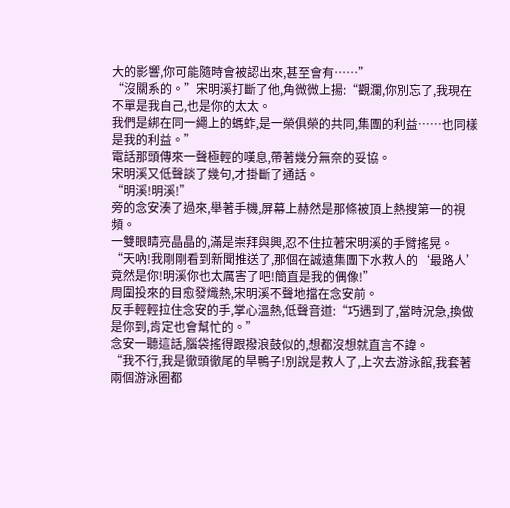大的影響,你可能隨時會被認出來,甚至會有……”
“沒關系的。”宋明溪打斷了他,角微微上揚:“觀瀾,你別忘了,我現在不單是我自己,也是你的太太。
我們是綁在同一繩上的螞蚱,是一榮俱榮的共同,集團的利益……也同樣是我的利益。”
電話那頭傳來一聲極輕的嘆息,帶著幾分無奈的妥協。
宋明溪又低聲談了幾句,才掛斷了通話。
“明溪!明溪!”
旁的念安湊了過來,舉著手機,屏幕上赫然是那條被頂上熱搜第一的視頻。
一雙眼睛亮晶晶的,滿是崇拜與興,忍不住拉著宋明溪的手臂搖晃。
“天吶!我剛剛看到新聞推送了,那個在誠遠集團下水救人的‘最路人’竟然是你!明溪你也太厲害了吧!簡直是我的偶像!”
周圍投來的目愈發熾熱,宋明溪不聲地擋在念安前。
反手輕輕拉住念安的手,掌心溫熱,低聲音道:“巧遇到了,當時況急,換做是你到,肯定也會幫忙的。”
念安一聽這話,腦袋搖得跟撥浪鼓似的,想都沒想就直言不諱。
“我不行,我是徹頭徹尾的旱鴨子!別說是救人了,上次去游泳館,我套著兩個游泳圈都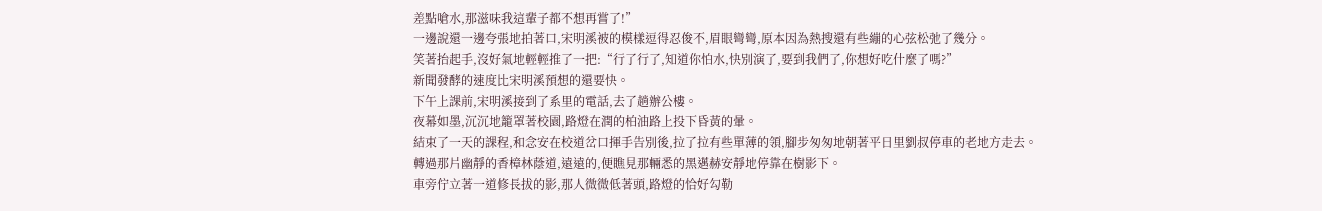差點嗆水,那滋味我這輩子都不想再嘗了!”
一邊說還一邊夸張地拍著口,宋明溪被的模樣逗得忍俊不,眉眼彎彎,原本因為熱搜還有些繃的心弦松弛了幾分。
笑著抬起手,沒好氣地輕輕推了一把:“行了行了,知道你怕水,快別演了,要到我們了,你想好吃什麼了嗎?”
新聞發酵的速度比宋明溪預想的還要快。
下午上課前,宋明溪接到了系里的電話,去了趟辦公樓。
夜幕如墨,沉沉地籠罩著校園,路燈在潤的柏油路上投下昏黃的暈。
結束了一天的課程,和念安在校道岔口揮手告別後,拉了拉有些單薄的領,腳步匆匆地朝著平日里劉叔停車的老地方走去。
轉過那片幽靜的香樟林蔭道,遠遠的,便瞧見那輛悉的黑邁赫安靜地停靠在樹影下。
車旁佇立著一道修長拔的影,那人微微低著頭,路燈的恰好勾勒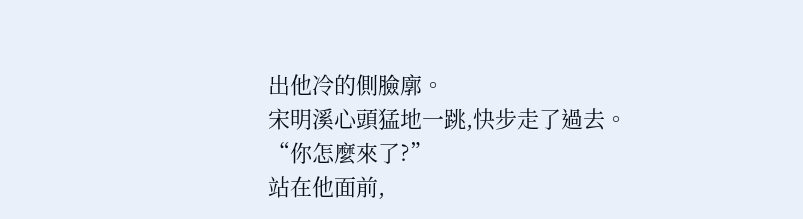出他冷的側臉廓。
宋明溪心頭猛地一跳,快步走了過去。
“你怎麼來了?”
站在他面前,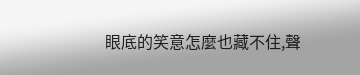眼底的笑意怎麼也藏不住,聲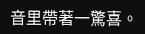音里帶著一驚喜。